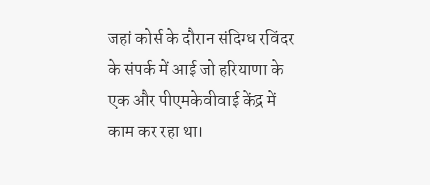जहां कोर्स के दौरान संदिग्ध रविंदर के संपर्क में आई जो हरियाणा के एक और पीएमकेवीवाई केंद्र में काम कर रहा था।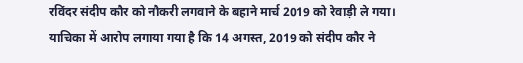रविंदर संदीप कौर को नौकरी लगवाने के बहाने मार्च 2019 को रेवाड़ी ले गया। याचिका में आरोप लगाया गया है कि 14 अगस्त, 2019 को संदीप कौर ने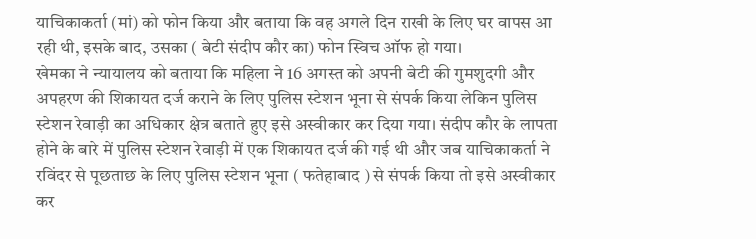याचिकाकर्ता (मां) को फोन किया और बताया कि वह अगले दिन राखी के लिए घर वापस आ रही थी, इसके बाद, उसका ( बेटी संदीप कौर का) फोन स्विच ऑफ हो गया।
खेमका ने न्यायालय को बताया कि महिला ने 16 अगस्त को अपनी बेटी की गुमशुदगी और अपहरण की शिकायत दर्ज कराने के लिए पुलिस स्टेशन भूना से संपर्क किया लेकिन पुलिस स्टेशन रेवाड़ी का अधिकार क्षेत्र बताते हुए इसे अस्वीकार कर दिया गया। संदीप कौर के लापता होने के बारे में पुलिस स्टेशन रेवाड़ी में एक शिकायत दर्ज की गई थी और जब याचिकाकर्ता ने रविंदर से पूछताछ के लिए पुलिस स्टेशन भूना ( फतेहाबाद ) से संपर्क किया तो इसे अस्वीकार कर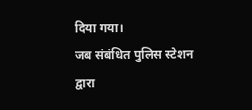दिया गया।
जब संबंधित पुलिस स्टेशन द्वारा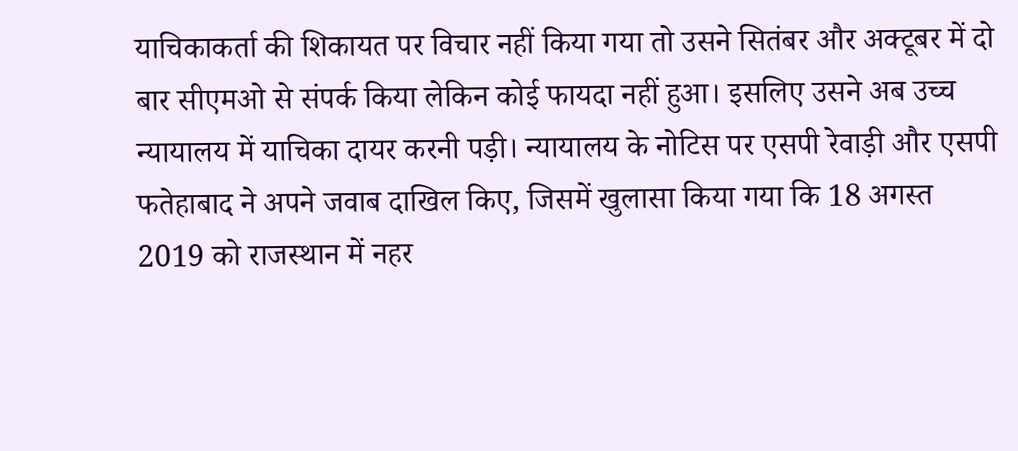याचिकाकर्ता की शिकायत पर विचार नहीं किया गया तो उसने सितंबर और अक्टूबर में दो बार सीएमओ से संपर्क किया लेकिन कोई फायदा नहीं हुआ। इसलिए उसने अब उच्च न्यायालय में याचिका दायर करनी पड़ी। न्यायालय के नोटिस पर एसपी रेवाड़ी और एसपी फतेहाबाद ने अपने जवाब दाखिल किए, जिसमें खुलासा किया गया कि 18 अगस्त 2019 को राजस्थान में नहर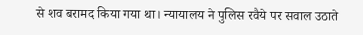से शव बरामद किया गया था। न्यायालय ने पुलिस रवैये पर सवाल उठाते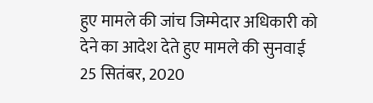हुए मामले की जांच जिम्मेदार अधिकारी को देने का आदेश देते हुए मामले की सुनवाई 25 सितंबर, 2020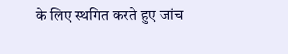के लिए स्थगित करते हुए जांच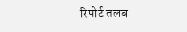रिपोर्ट तलब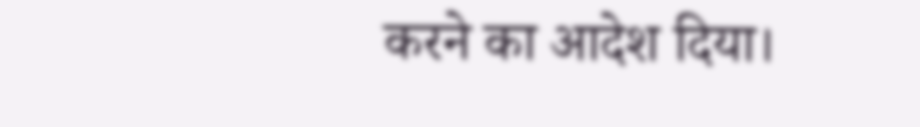करने का आदेश दिया।